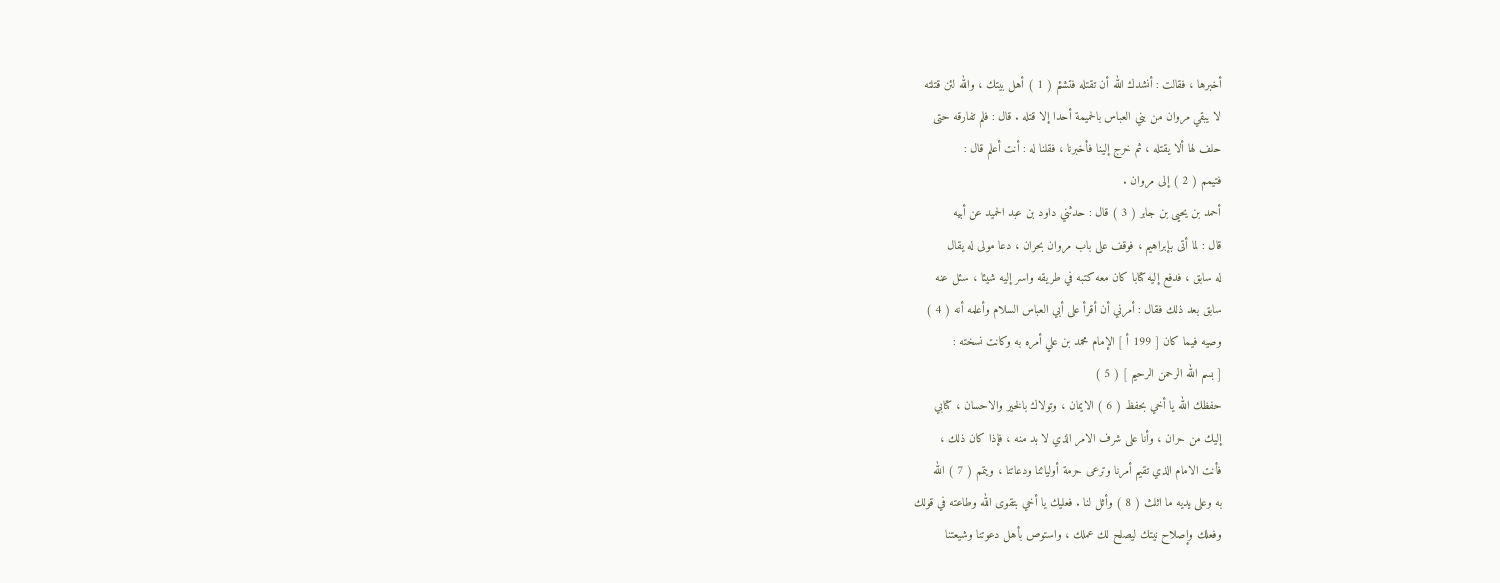أخبرها ، فقالت : أنشدك الله أن تقتله فتشئم ( 1 ) أهل بيتك ، والله لئن قتلته
لا يبقي مروان من بني العباس بالحميمة أحدا إلا قتله . قال : فلم تفارقه حتى
حلف لها ألا يقتله ، ثم خرج إلينا فأخبرنا ، فقلنا له : أنت أعلم قال :
فتيمم ( 2 ) إلى مروان .
أحمد بن يحيى بن جابر ( 3 ) قال : حدثني داود بن عبد الحميد عن أبيه
قال : لما أتى بإبراهيم ، فوقف على باب مروان بحران ، دعا مولى له يقال
له سابق ، فدفع إليه كتابا كان معه كتبه في طريقه واسر إليه شيئا ، سئل عنه
سابق بعد ذلك فقال : أمرني أن أقرأ على أبي العباس السلام وأعلمه أنه ( 4 )
وصيه فيما كان [ 199 أ ] الإمام محمد بن علي أمره به وكانت نسخته :
[ بسم الله الرحمن الرحيم ] ( 5 )
حفظك الله يا أخي بحفظ ( 6 ) الايمان ، وتولاك بالخير والاحسان ، كتابي
إليك من حران ، وأنا على شرف الامر الذي لا بد منه ، فإذا كان ذلك ،
فأنت الامام الذي تقيم أمرنا وترعى حرمة أوليائنا ودعاتنا ، ويتمم ( 7 ) الله
به وعلى يديه ما اثلث ( 8 ) وأثل لنا . فعليك يا أخي بتقوى الله وطاعته في قولك
وفعلك وإصلاح نيتك ليصلح لك عملك ، واستوص بأهل دعوتنا وشيعتنا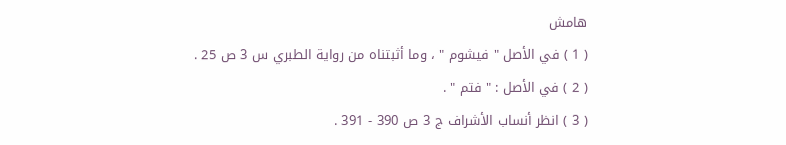هامش
( 1 ) في الأصل " فيشوم " ، وما أثبتناه من رواية الطبري س 3 ص 25 .
( 2 ) في الأصل : " فتم " .
( 3 ) انظر أنساب الأشراف ج 3 ص 390 - 391 .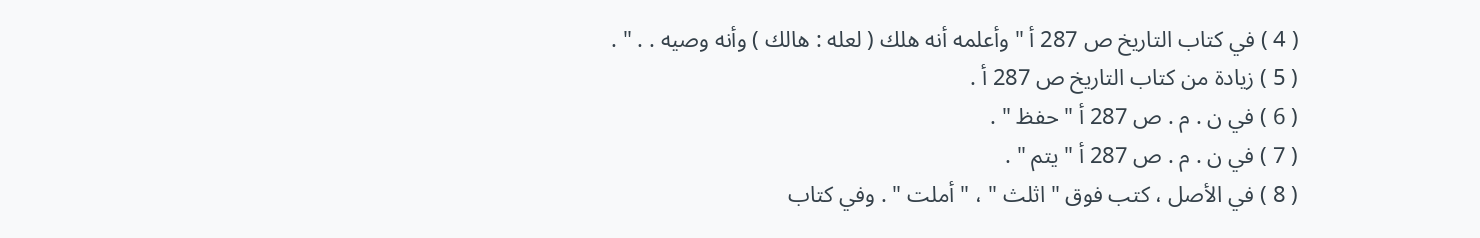( 4 ) في كتاب التاريخ ص 287 أ " وأعلمه أنه هلك ( لعله : هالك ) وأنه وصيه . . " .
( 5 ) زيادة من كتاب التاريخ ص 287 أ .
( 6 ) في ن . م . ص 287 أ " حفظ " .
( 7 ) في ن . م . ص 287 أ " يتم " .
( 8 ) في الأصل ، كتب فوق " اثلث " ، " أملت " . وفي كتاب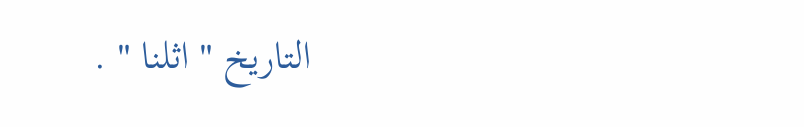التاريخ " اثلنا " .